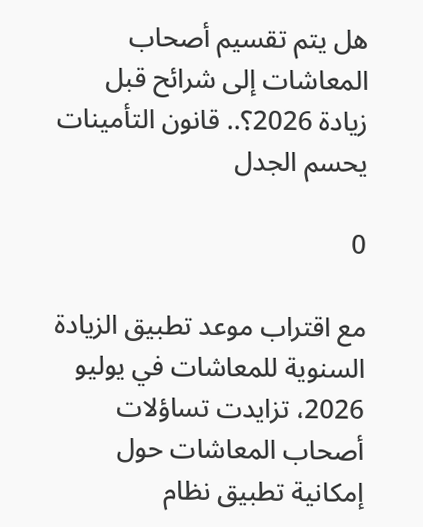هل يتم تقسيم أصحاب المعاشات إلى شرائح قبل زيادة 2026؟.. قانون التأمينات يحسم الجدل

0

مع اقتراب موعد تطبيق الزيادة السنوية للمعاشات في يوليو 2026، تزايدت تساؤلات أصحاب المعاشات حول إمكانية تطبيق نظام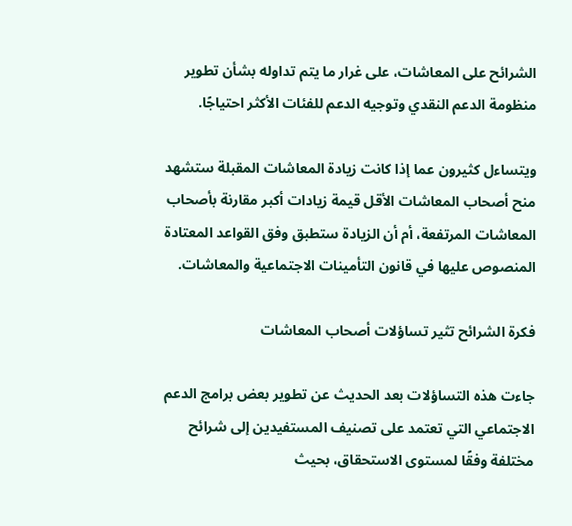الشرائح على المعاشات، على غرار ما يتم تداوله بشأن تطوير منظومة الدعم النقدي وتوجيه الدعم للفئات الأكثر احتياجًا.

ويتساءل كثيرون عما إذا كانت زيادة المعاشات المقبلة ستشهد منح أصحاب المعاشات الأقل قيمة زيادات أكبر مقارنة بأصحاب المعاشات المرتفعة، أم أن الزيادة ستطبق وفق القواعد المعتادة المنصوص عليها في قانون التأمينات الاجتماعية والمعاشات.

فكرة الشرائح تثير تساؤلات أصحاب المعاشات

جاءت هذه التساؤلات بعد الحديث عن تطوير بعض برامج الدعم الاجتماعي التي تعتمد على تصنيف المستفيدين إلى شرائح مختلفة وفقًا لمستوى الاستحقاق، بحيث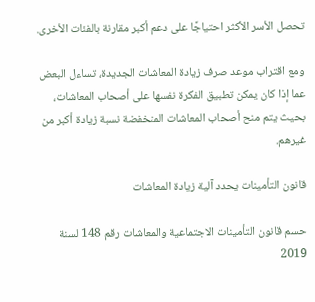تحصل الأسر الأكثر احتياجًا على دعم أكبر مقارنة بالفئات الأخرى.

ومع اقتراب موعد صرف زيادة المعاشات الجديدة، تساءل البعض عما إذا كان يمكن تطبيق الفكرة نفسها على أصحاب المعاشات، بحيث يتم منح أصحاب المعاشات المنخفضة نسبة زيادة أكبر من غيرهم.

قانون التأمينات يحدد آلية زيادة المعاشات

حسم قانون التأمينات الاجتماعية والمعاشات رقم 148 لسنة 2019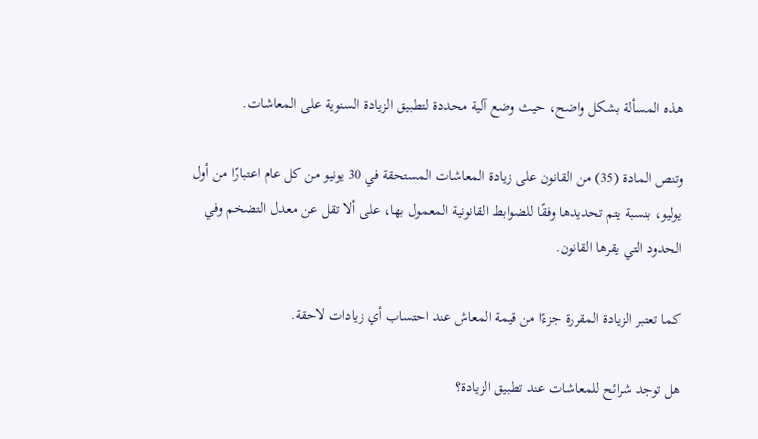هذه المسألة بشكل واضح، حيث وضع آلية محددة لتطبيق الزيادة السنوية على المعاشات.

وتنص المادة (35) من القانون على زيادة المعاشات المستحقة في 30 يونيو من كل عام اعتبارًا من أول يوليو، بنسبة يتم تحديدها وفقًا للضوابط القانونية المعمول بها، على ألا تقل عن معدل التضخم وفي الحدود التي يقرها القانون.

كما تعتبر الزيادة المقررة جزءًا من قيمة المعاش عند احتساب أي زيادات لاحقة.

هل توجد شرائح للمعاشات عند تطبيق الزيادة؟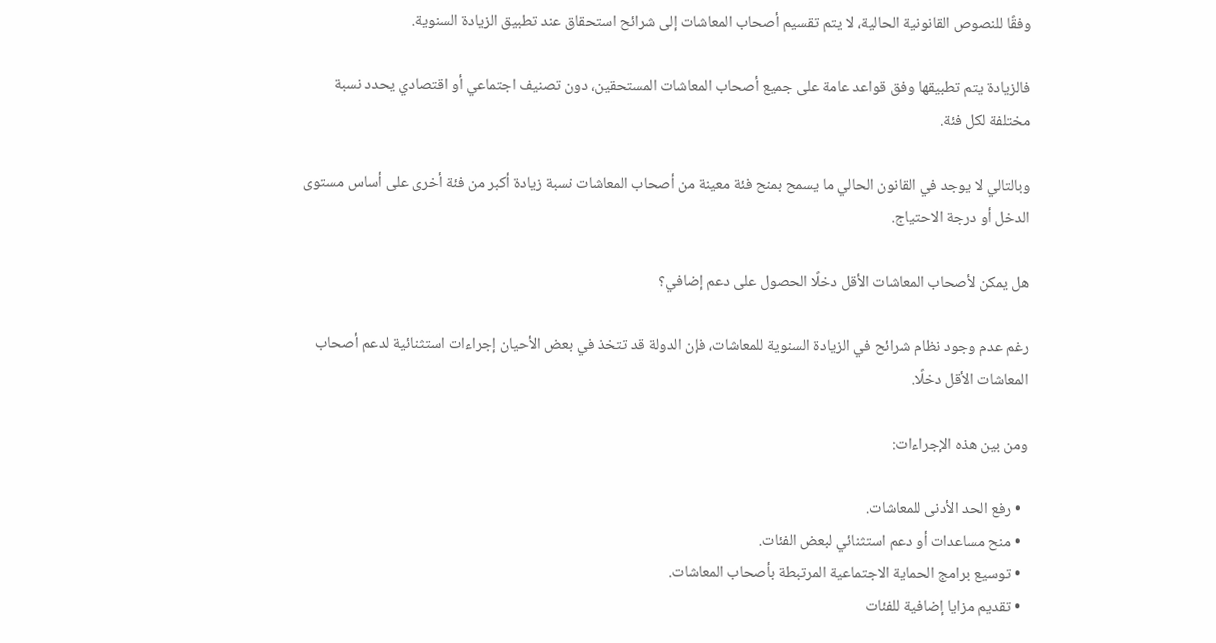وفقًا للنصوص القانونية الحالية، لا يتم تقسيم أصحاب المعاشات إلى شرائح استحقاق عند تطبيق الزيادة السنوية.

فالزيادة يتم تطبيقها وفق قواعد عامة على جميع أصحاب المعاشات المستحقين، دون تصنيف اجتماعي أو اقتصادي يحدد نسبة مختلفة لكل فئة.

وبالتالي لا يوجد في القانون الحالي ما يسمح بمنح فئة معينة من أصحاب المعاشات نسبة زيادة أكبر من فئة أخرى على أساس مستوى الدخل أو درجة الاحتياج.

هل يمكن لأصحاب المعاشات الأقل دخلًا الحصول على دعم إضافي؟

رغم عدم وجود نظام شرائح في الزيادة السنوية للمعاشات، فإن الدولة قد تتخذ في بعض الأحيان إجراءات استثنائية لدعم أصحاب المعاشات الأقل دخلًا.

ومن بين هذه الإجراءات:

  • رفع الحد الأدنى للمعاشات.
  • منح مساعدات أو دعم استثنائي لبعض الفئات.
  • توسيع برامج الحماية الاجتماعية المرتبطة بأصحاب المعاشات.
  • تقديم مزايا إضافية للفئات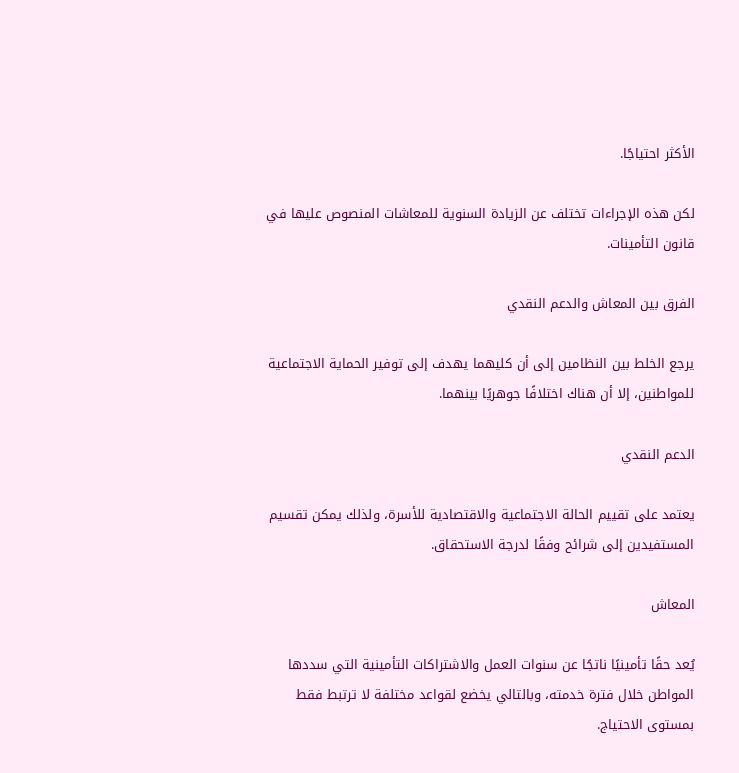الأكثر احتياجًا.

لكن هذه الإجراءات تختلف عن الزيادة السنوية للمعاشات المنصوص عليها في قانون التأمينات.

الفرق بين المعاش والدعم النقدي

يرجع الخلط بين النظامين إلى أن كليهما يهدف إلى توفير الحماية الاجتماعية للمواطنين، إلا أن هناك اختلافًا جوهريًا بينهما.

الدعم النقدي

يعتمد على تقييم الحالة الاجتماعية والاقتصادية للأسرة، ولذلك يمكن تقسيم المستفيدين إلى شرائح وفقًا لدرجة الاستحقاق.

المعاش

يُعد حقًا تأمينيًا ناتجًا عن سنوات العمل والاشتراكات التأمينية التي سددها المواطن خلال فترة خدمته، وبالتالي يخضع لقواعد مختلفة لا ترتبط فقط بمستوى الاحتياج.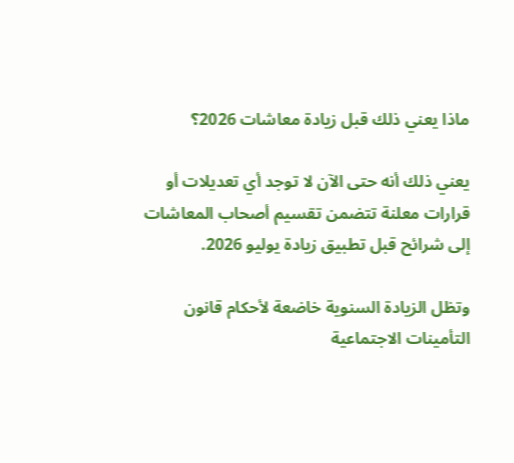ماذا يعني ذلك قبل زيادة معاشات 2026؟

يعني ذلك أنه حتى الآن لا توجد أي تعديلات أو قرارات معلنة تتضمن تقسيم أصحاب المعاشات إلى شرائح قبل تطبيق زيادة يوليو 2026.

وتظل الزيادة السنوية خاضعة لأحكام قانون التأمينات الاجتماعية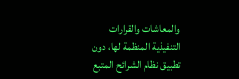والمعاشات والقرارات التنفيذية المنظمة لها، دون تطبيق نظام الشرائح المتبع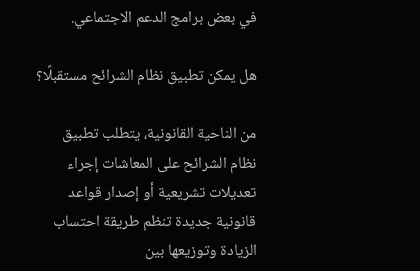في بعض برامج الدعم الاجتماعي.

هل يمكن تطبيق نظام الشرائح مستقبلًا؟

من الناحية القانونية، يتطلب تطبيق نظام الشرائح على المعاشات إجراء تعديلات تشريعية أو إصدار قواعد قانونية جديدة تنظم طريقة احتساب الزيادة وتوزيعها بين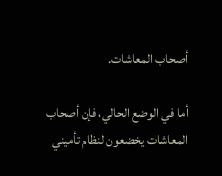أصحاب المعاشات.

أما في الوضع الحالي، فإن أصحاب المعاشات يخضعون لنظام تأميني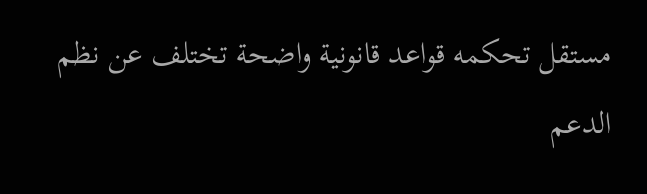مستقل تحكمه قواعد قانونية واضحة تختلف عن نظم الدعم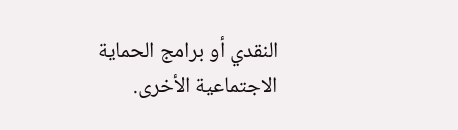النقدي أو برامج الحماية الاجتماعية الأخرى.